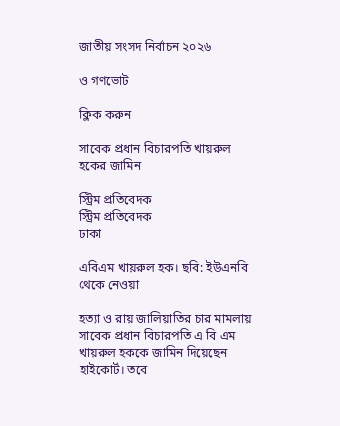জাতীয় সংসদ নির্বাচন ২০২৬

ও গণভোট

ক্লিক করুন

সাবেক প্রধান বিচারপতি খায়রুল হকের জামিন

স্ট্রিম প্রতিবেদক
স্ট্রিম প্রতিবেদক
ঢাকা

এবিএম খায়রুল হক। ছবি: ইউএনবি থেকে নেওয়া

হত্যা ও রায় জালিয়াতির চার মামলায় সাবেক প্রধান বিচারপতি এ বি এম খায়রুল হককে জামিন দিয়েছেন হাইকোর্ট। তবে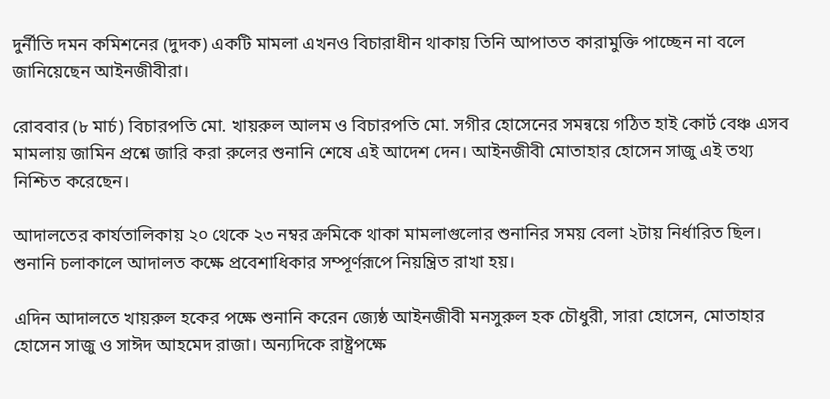দুর্নীতি দমন কমিশনের (দুদক) একটি মামলা এখনও বিচারাধীন থাকায় তিনি আপাতত কারামুক্তি পাচ্ছেন না বলে জানিয়েছেন আইনজীবীরা।

রোববার (৮ মার্চ) বিচারপতি মো. খায়রুল আলম ও বিচারপতি মো. সগীর হোসেনের সমন্বয়ে গঠিত হাই কোর্ট বেঞ্চ এসব মামলায় জামিন প্রশ্নে জারি করা রুলের শুনানি শেষে এই আদেশ দেন। আইনজীবী মোতাহার হোসেন সাজু এই তথ্য নিশ্চিত করেছেন।

আদালতের কার্যতালিকায় ২০ থেকে ২৩ নম্বর ক্রমিকে থাকা মামলাগুলোর শুনানির সময় বেলা ২টায় নির্ধারিত ছিল। শুনানি চলাকালে আদালত কক্ষে প্রবেশাধিকার সম্পূর্ণরূপে নিয়ন্ত্রিত রাখা হয়।

এদিন আদালতে খায়রুল হকের পক্ষে শুনানি করেন জ্যেষ্ঠ আইনজীবী মনসুরুল হক চৌধুরী, সারা হোসেন, মোতাহার হোসেন সাজু ও সাঈদ আহমেদ রাজা। অন্যদিকে রাষ্ট্রপক্ষে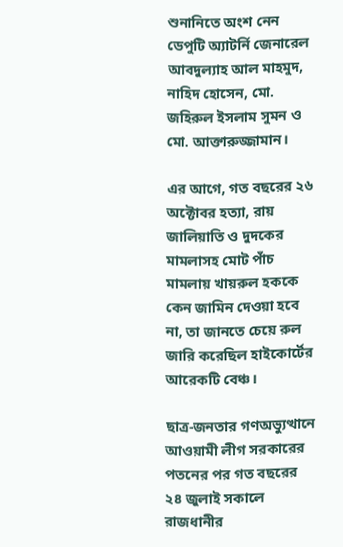শুনানিতে অংশ নেন ডেপুটি অ্যাটর্নি জেনারেল আবদুল্যাহ আল মাহমুদ, নাহিদ হোসেন, মো. জহিরুল ইসলাম সুমন ও মো. আক্তারুজ্জামান।

এর আগে, গত বছরের ২৬ অক্টোবর হত্যা, রায় জালিয়াতি ও দুদকের মামলাসহ মোট পাঁচ মামলায় খায়রুল হককে কেন জামিন দেওয়া হবে না, তা জানতে চেয়ে রুল জারি করেছিল হাইকোর্টের আরেকটি বেঞ্চ।

ছাত্র-জনতার গণঅভ্যুত্থানে আওয়ামী লীগ সরকারের পতনের পর গত বছরের ২৪ জুলাই সকালে রাজধানীর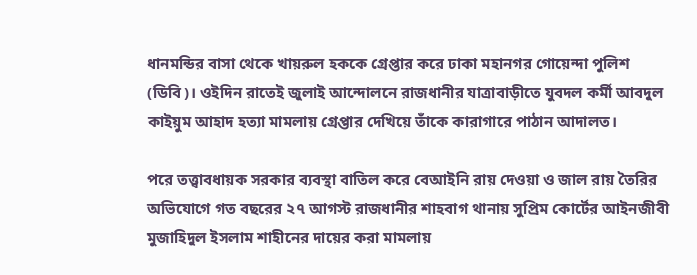ধানমন্ডির বাসা থেকে খায়রুল হককে গ্রেপ্তার করে ঢাকা মহানগর গোয়েন্দা পুলিশ (ডিবি)। ওইদিন রাতেই জুলাই আন্দোলনে রাজধানীর যাত্রাবাড়ীতে যুবদল কর্মী আবদুল কাইয়ুম আহাদ হত্যা মামলায় গ্রেপ্তার দেখিয়ে তাঁকে কারাগারে পাঠান আদালত।

পরে তত্ত্বাবধায়ক সরকার ব্যবস্থা বাতিল করে বেআইনি রায় দেওয়া ও জাল রায় তৈরির অভিযোগে গত বছরের ২৭ আগস্ট রাজধানীর শাহবাগ থানায় সুপ্রিম কোর্টের আইনজীবী মুজাহিদুল ইসলাম শাহীনের দায়ের করা মামলায়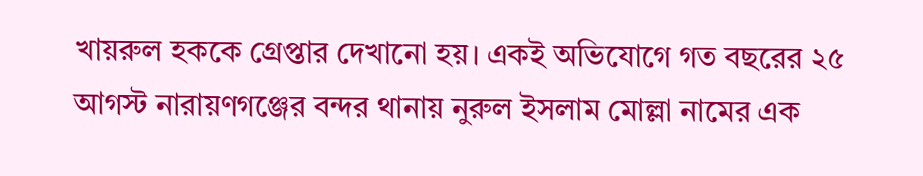খায়রুল হককে গ্রেপ্তার দেখানো হয়। একই অভিযোগে গত বছরের ২৫ আগস্ট নারায়ণগঞ্জের বন্দর থানায় নুরুল ইসলাম মোল্লা নামের এক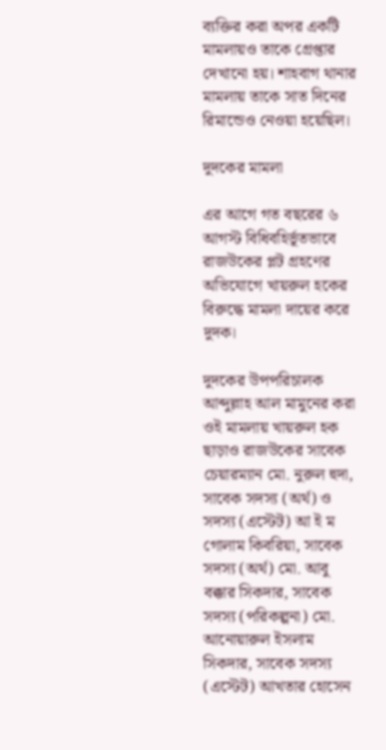ব্যক্তির করা অপর একটি মামলায়ও তাকে গ্রেপ্তার দেখানো হয়। শাহবাগ থানার মামলায় তাকে সাত দিনের রিমান্ডেও নেওয়া হয়েছিল।

দুদকের মামলা

এর আগে গত বছরের ৬ আগস্ট বিধিবহির্ভূতভাবে রাজউকের প্লট গ্রহণের অভিযোগে খায়রুল হকের বিরুদ্ধে মামলা দায়ের করে দুদক।

দুদকের উপপরিচালক আব্দুল্লাহ আল মামুনের করা ওই মামলায় খায়রুল হক ছাড়াও রাজউকের সাবেক চেয়ারম্যান মো. নুরুল হুদা, সাবেক সদস্য (অর্থ) ও সদস্য (এস্টেট) আ ই ম গোলাম কিবরিয়া, সাবেক সদস্য (অর্থ) মো. আবু বক্কার সিকদার, সাবেক সদস্য (পরিকল্পনা) মো. আনোয়ারুল ইসলাম সিকদার, সাবেক সদস্য (এস্টেট) আখতার হোসেন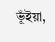ভূঁইয়া,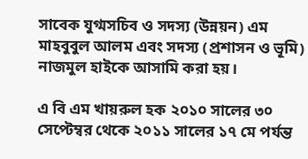সাবেক যুগ্মসচিব ও সদস্য (উন্নয়ন) এম মাহবুবুল আলম এবং সদস্য (প্রশাসন ও ভূমি) নাজমুল হাইকে আসামি করা হয়।

এ বি এম খায়রুল হক ২০১০ সালের ৩০ সেপ্টেম্বর থেকে ২০১১ সালের ১৭ মে পর্যন্ত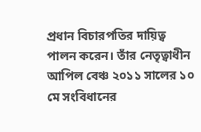প্রধান বিচারপতির দায়িত্ব পালন করেন। তাঁর নেতৃত্বাধীন আপিল বেঞ্চ ২০১১ সালের ১০ মে সংবিধানের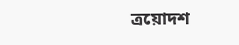ত্রয়োদশ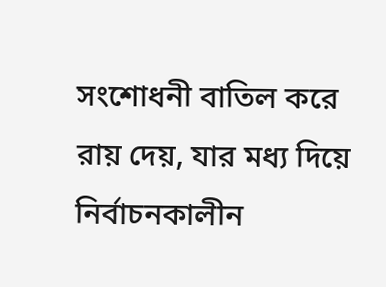সংশোধনী বাতিল করে রায় দেয়, যার মধ্য দিয়ে নির্বাচনকালীন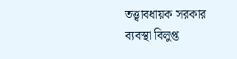তত্ত্বাবধায়ক সরকার ব্যবস্থা বিলুপ্ত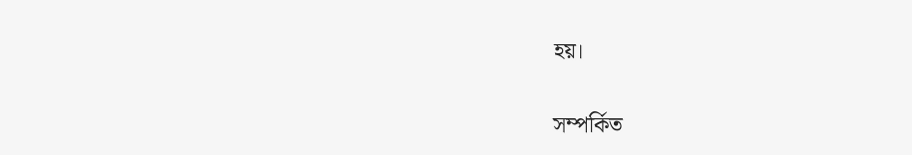হয়।

সম্পর্কিত